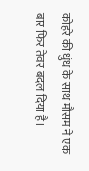कोहरे की धुंध के साथ मौसम ने एक बार फिर तेवर बदल दिया है।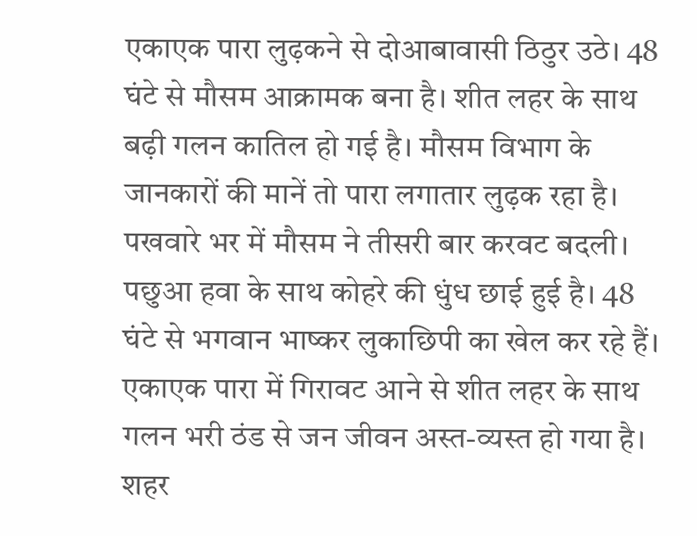एकाएक पारा लुढ़कने से दोआबावासी ठिठुर उठे। 48 घंटे से मौसम आक्रामक बना है। शीत लहर के साथ बढ़ी गलन कातिल हो गई है। मौसम विभाग के जानकारों की मानें तो पारा लगातार लुढ़क रहा है। पखवारे भर में मौसम ने तीसरी बार करवट बदली। पछुआ हवा के साथ कोहरे की धुंध छाई हुई है। 48 घंटे से भगवान भाष्कर लुकाछिपी का खेल कर रहे हैं। एकाएक पारा में गिरावट आने से शीत लहर के साथ गलन भरी ठंड से जन जीवन अस्त-व्यस्त हो गया है। शहर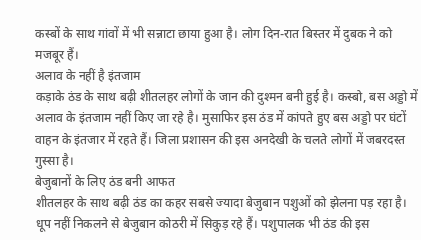कस्बों के साथ गांवों में भी सन्नाटा छाया हुआ है। लोग दिन-रात बिस्तर में दुबक ने को मजबूर हैं।
अलाव के नहीं है इंतजाम
कड़ाके ठंड के साथ बढ़ी शीतलहर लोगों के जान की दुश्मन बनी हुई है। कस्बो, बस अड्डो में अलाव के इंतजाम नहीं किए जा रहे है। मुसाफिर इस ठंड में कांपते हुए बस अड्डो पर घंटों वाहन के इंतजार में रहते हैं। जिला प्रशासन की इस अनदेखी के चलते लोगों में जबरदस्त गुस्सा है।
बेजुबानों के लिए ठंड बनी आफत
शीतलहर के साथ बढ़ी ठंड का कहर सबसे ज्यादा बेजुबान पशुओं को झेलना पड़ रहा है। धूप नहीं निकलने से बेजुबान कोठरी में सिकुड़ रहे हैं। पशुपालक भी ठंड की इस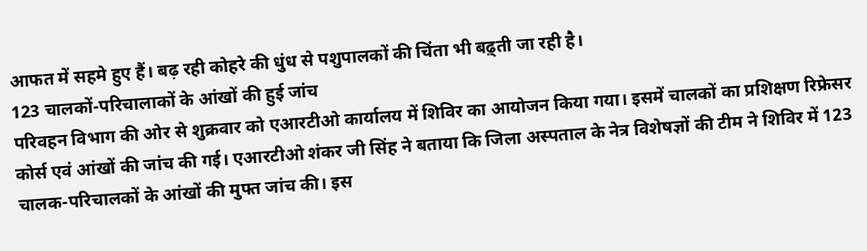आफत में सहमे हुए हैं। बढ़ रही कोहरे की धुंध से पशुपालकों की चिंता भी बढ़्ती जा रही है।
123 चालकों-परिचालाकों के आंखों की हुई जांच
परिवहन विभाग की ओर से शुक्रवार को एआरटीओ कार्यालय में शिविर का आयोजन किया गया। इसमें चालकों का प्रशिक्षण रिफ्रेसर कोर्स एवं आंखों की जांच की गई। एआरटीओ शंकर जी सिंह ने बताया कि जिला अस्पताल के नेत्र विशेषज्ञों की टीम ने शिविर में 123 चालक-परिचालकों के आंखों की मुफ्त जांच की। इस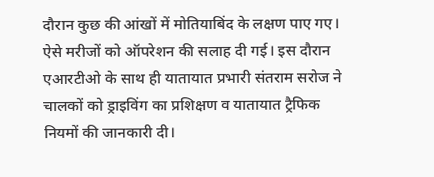दौरान कुछ की आंखों में मोतियाबिंद के लक्षण पाए गए। ऐसे मरीजों को ऑपरेशन की सलाह दी गई। इस दौरान एआरटीओ के साथ ही यातायात प्रभारी संतराम सरोज ने चालकों को ड्राइविंग का प्रशिक्षण व यातायात ट्रैफिक नियमों की जानकारी दी।